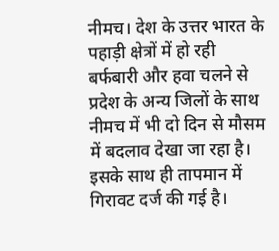नीमच। देश के उत्तर भारत के पहाड़ी क्षेत्रों में हो रही बर्फबारी और हवा चलने से प्रदेश के अन्य जिलों के साथ नीमच में भी दो दिन से मौसम में बदलाव देखा जा रहा है। इसके साथ ही तापमान में गिरावट दर्ज की गई है।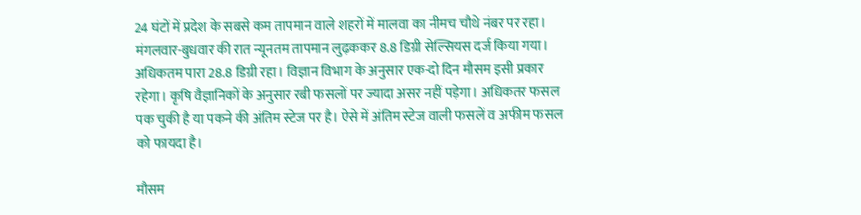24 घंटों में प्रदेश के सबसे कम तापमान वाले शहरों में मालवा का नीमच चौथे नंबर पर रहा। मंगलवार-बुधवार की रात न्यूनतम तापमान लुढ़ककर 8.8 डिग्री सेल्सियस दर्ज किया गया। अधिकतम पारा 28.8 डिग्री रहा। विज्ञान विभाग के अनुसार एक-दो दिन मौसम इसी प्रकार रहेगा। कृषि वैज्ञानिकों के अनुसार रबी फसलों पर ज्यादा असर नहीं पड़ेगा। अधिकतर फसल पक चुकी है या पकने की अंतिम स्टेज पर है। ऐसे में अंतिम स्टेज वाली फसलें व अफीम फसल को फायदा है।

मौसम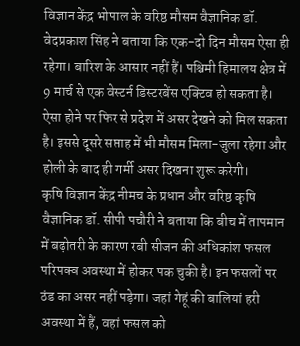विज्ञान केंद्र भोपाल के वरिष्ठ मौसम वैज्ञानिक डॉ. वेदप्रकाश सिंह ने बताया कि एक-दो दिन मौसम ऐसा ही रहेगा। बारिश के आसार नहीं हैं। पश्चिमी हिमालय क्षेत्र में 9 मार्च से एक वेस्टर्न डिस्टरबेंस एक्टिव हो सकता है। ऐसा होने पर फिर से प्रदेश में असर देखने को मिल सकता है। इससे दूसरे सप्ताह में भी मौसम मिला-जुला रहेगा और होली के बाद ही गर्मी असर दिखना शुरू करेगी।
कृषि विज्ञान केंद्र नीमच के प्रधान और वरिष्ठ कृषि वैज्ञानिक डॉ. सीपी पचौरी ने बताया कि बीच में तापमान में बढ़ोतरी के कारण रबी सीजन की अधिकांश फसल परिपक्व अवस्था में होकर पक चुकी है। इन फसलों पर ठंड का असर नहीं पड़ेगा। जहां गेहूं की बालियां हरी अवस्था में हैं, वहां फसल को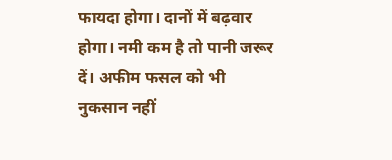फायदा होगा। दानों में बढ़वार होगा। नमी कम है तो पानी जरूर दें। अफीम फसल को भी नुकसान नहीं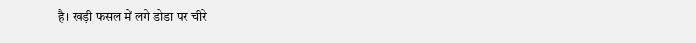है। खड़ी फसल में लगे डोडा पर चीरे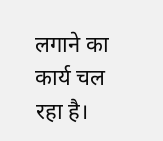लगाने का कार्य चल रहा है।